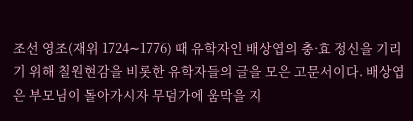조선 영조(재위 1724∼1776) 때 유학자인 배상엽의 충·효 정신을 기리기 위해 칠원현감을 비롯한 유학자들의 글을 모은 고문서이다. 배상엽은 부모님이 돌아가시자 무덤가에 움막을 지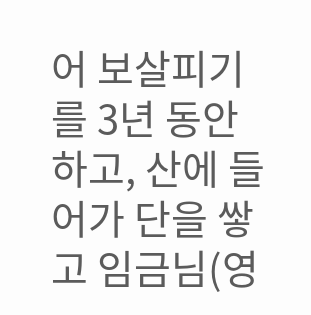어 보살피기를 3년 동안 하고, 산에 들어가 단을 쌓고 임금님(영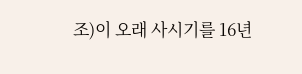조)이 오래 사시기를 16년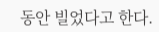동안 빌었다고 한다.